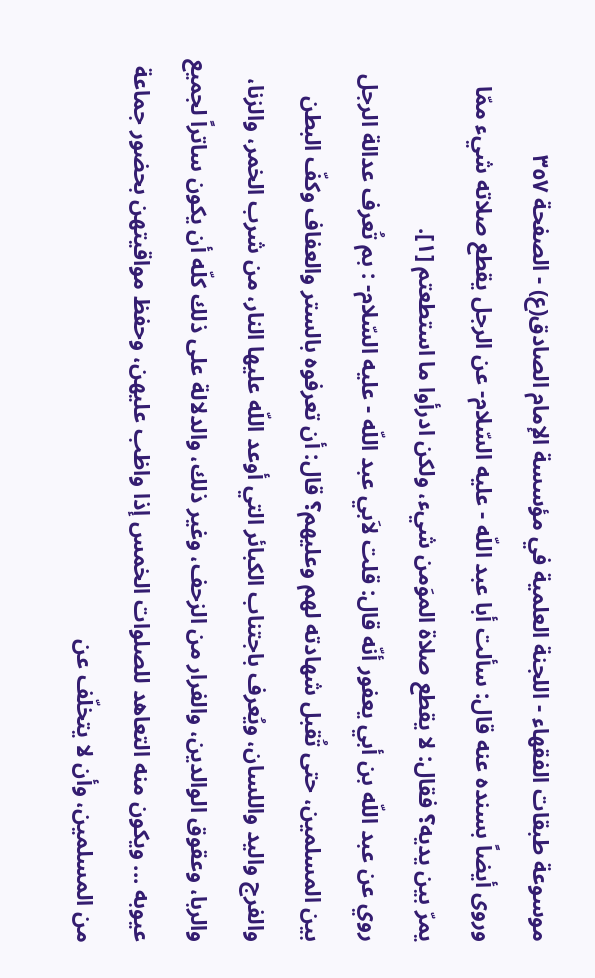موسوعة طبقات الفقهاء - اللجنة العلمية في مؤسسة الإمام الصادق(ع) - الصفحة ٣٥٧
وروى أيضاً بسنده عنه قال: سألت أبا عبد اللّه - عليه السّلام- عن الرجل يقطع صلاته شيء ممّا يمرّ بين يديه؟ فقال: لا يقطع صلاة الموَمن شيء، ولكن ادرأوا ما استطعتم [١].
روي عن عبد اللّه بن أبي يعفور أنّه قال: قلت لاَبي عبد اللّه - عليه السّلام- : بم تُعرف عدالة الرجل بين المسلمين، حتى تُقبل شهادته لهم وعليهم؟ قال: أن تعرفوه بالستر والعفاف وكفّ البطن والفرج واليد واللسان، ويُعرف باجتناب الكبائر التي أوعد اللّه عليها النار، من شرب الخمر، والزنا، والربا، وعقوق الوالدين، والفرار من الزحف، وغير ذلك، والدلالة على ذلك كلّه أن يكون ساتراً لجميع عيوبه ... ويكون منه التعاهد للصلوات الخمس إذا واظب عليهن، وحفظ مواقيتهن بحضور جماعة من المسلمين، وأن لا يتخلّف عن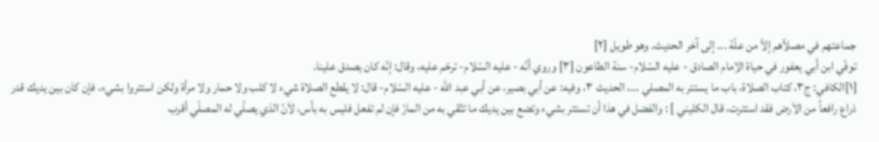جماعتهم في مصلاّهم إلاّ من علّة ... إلى آخر الحديث. وهو طويل [٢]
توفّي ابن أبي يعفور في حياة الاِمام الصادق - عليه السّلام- سنة الطاعون [٣] وروي أنّه - عليه السّلام- ترحّم عليه، وقال: إنّه كان يصدق علينا.
[١]الكافي: ج٣، كتاب الصلاة، باب ما يستتر به المصلي ...، الحديث ٣، وفيه: عن أبي بصير، عن أبي عبد اللّه - عليه السّلام- قال: لا يقطع الصلاة شيء لا كلب ولا حمار ولا مرأة ولكن استتروا بشيء، فإن كان بين يديك قدر ذراع رافعاً من الاَرض فقد استترت، قال الكليني ] : والفضل في هذا أن تستتر بشيء وتضع بين يديك ما تتّقي به من المارّ فإن لم تفعل فليس به بأس، لاَنّ الذي يصلّي له المصلّي أقرب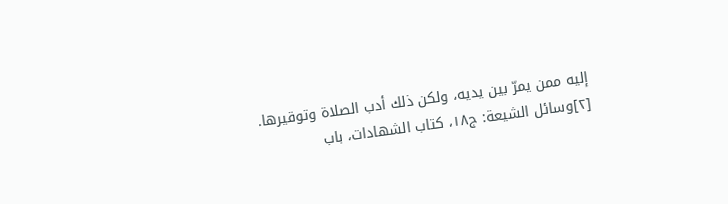إليه ممن يمرّ بين يديه، ولكن ذلك أدب الصلاة وتوقيرها.
[٢]وسائل الشيعة: ج١٨، كتاب الشهادات، باب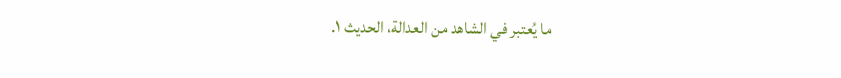ما يُعتبر في الشاهد من العدالة، الحديث ١.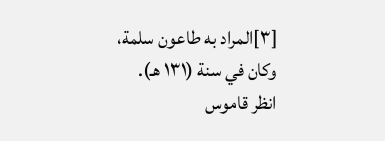[٣]المراد به طاعون سلمة، وكان في سنة (١٣١ هـ). انظر قاموس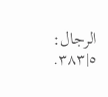الرجال: ٥|٣٨٣.